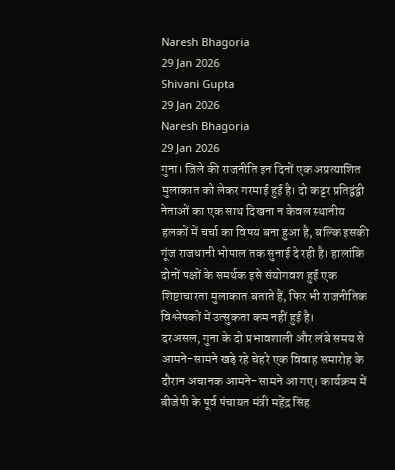Naresh Bhagoria
29 Jan 2026
Shivani Gupta
29 Jan 2026
Naresh Bhagoria
29 Jan 2026
गुना। जिले की राजनीति इन दिनों एक अप्रत्याशित मुलाकात को लेकर गरमाई हुई है। दो कट्टर प्रतिद्वंद्वी नेताओं का एक साथ दिखना न केवल स्थानीय हलकों में चर्चा का विषय बना हुआ है, बल्कि इसकी गूंज राजधानी भोपाल तक सुनाई दे रही है। हालांकि दोनों पक्षों के समर्थक इसे संयोगवश हुई एक शिष्टाचारता मुलाकात बताते हैं, फिर भी राजनीतिक विश्लेषकों में उत्सुकता कम नहीं हुई है।
दरअसल, गुना के दो प्रभावशाली और लंबे समय से आमने-सामने खड़े रहे चेहरे एक विवाह समारोह के दौरान अचानक आमने-सामने आ गए। कार्यक्रम में बीजेपी के पूर्व पंचायत मंत्री महेंद्र सिंह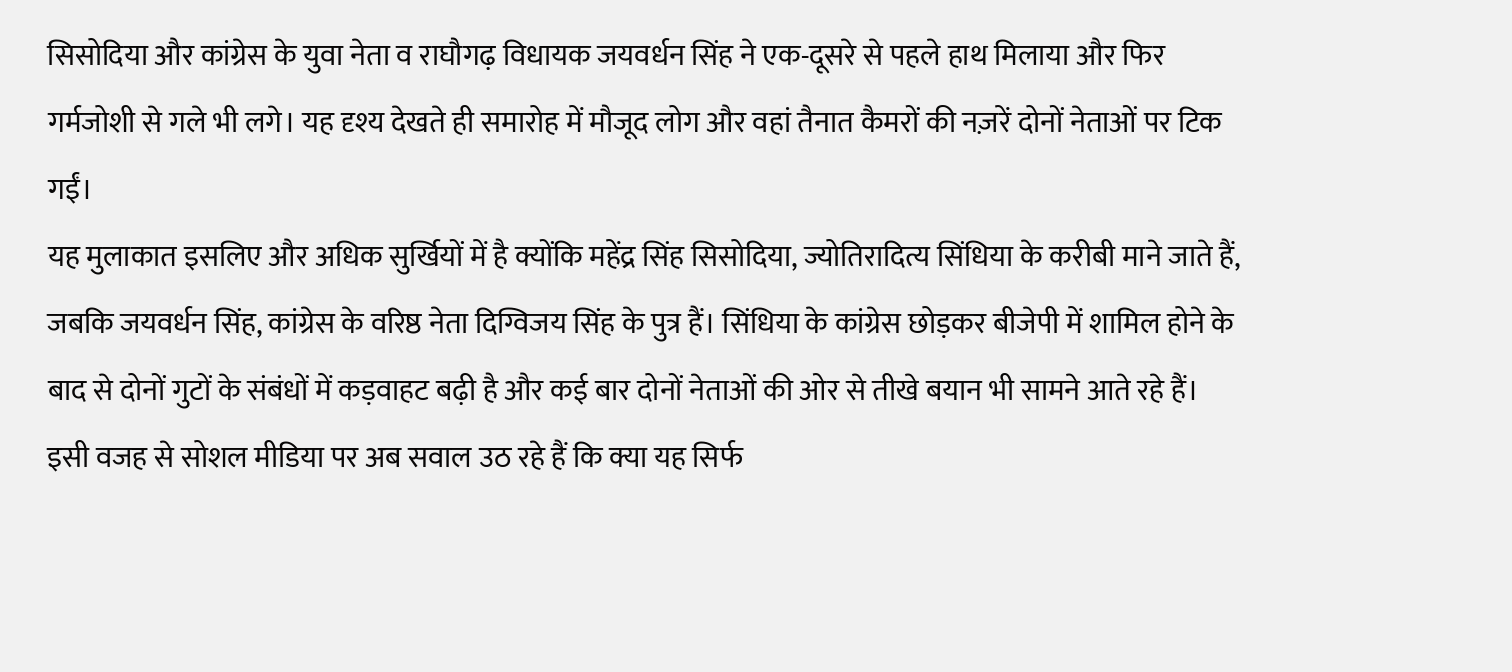सिसोदिया और कांग्रेस के युवा नेता व राघौगढ़ विधायक जयवर्धन सिंह ने एक-दूसरे से पहले हाथ मिलाया और फिर गर्मजोशी से गले भी लगे। यह दृश्य देखते ही समारोह में मौजूद लोग और वहां तैनात कैमरों की नज़रें दोनों नेताओं पर टिक गईं।
यह मुलाकात इसलिए और अधिक सुर्खियों में है क्योंकि महेंद्र सिंह सिसोदिया, ज्योतिरादित्य सिंधिया के करीबी माने जाते हैं, जबकि जयवर्धन सिंह, कांग्रेस के वरिष्ठ नेता दिग्विजय सिंह के पुत्र हैं। सिंधिया के कांग्रेस छोड़कर बीजेपी में शामिल होने के बाद से दोनों गुटों के संबंधों में कड़वाहट बढ़ी है और कई बार दोनों नेताओं की ओर से तीखे बयान भी सामने आते रहे हैं।
इसी वजह से सोशल मीडिया पर अब सवाल उठ रहे हैं कि क्या यह सिर्फ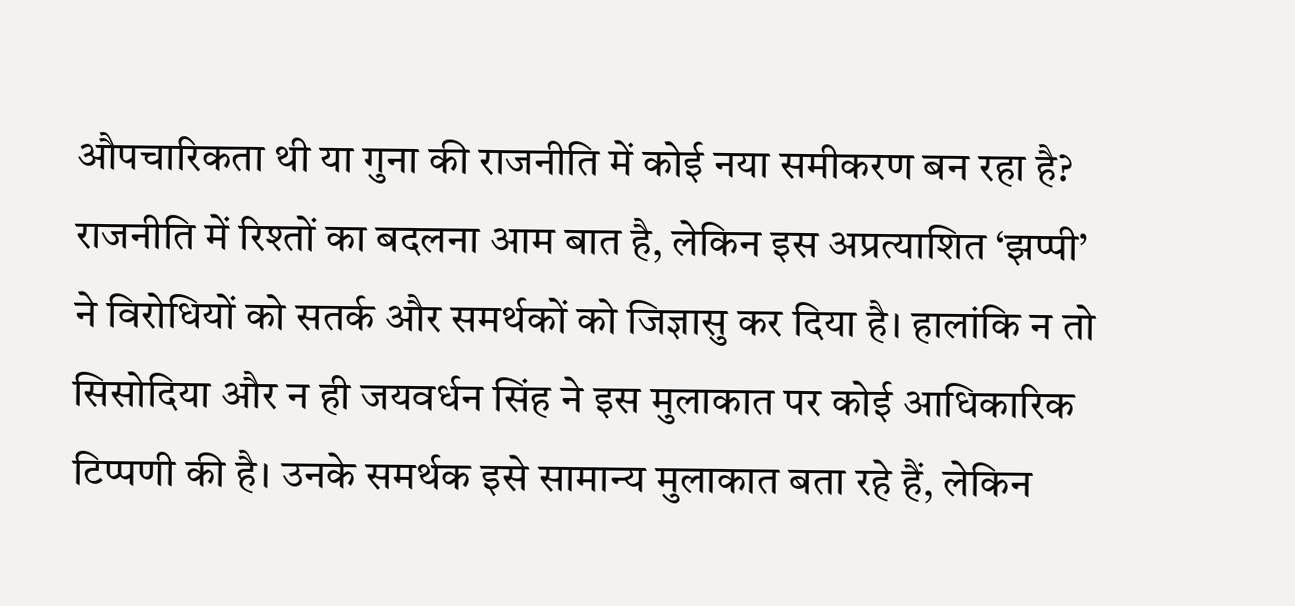औपचारिकता थी या गुना की राजनीति में कोई नया समीकरण बन रहा है? राजनीति में रिश्तों का बदलना आम बात है, लेकिन इस अप्रत्याशित ‘झप्पी’ ने विरोधियों को सतर्क और समर्थकों को जिज्ञासु कर दिया है। हालांकि न तो सिसोदिया और न ही जयवर्धन सिंह ने इस मुलाकात पर कोई आधिकारिक टिप्पणी की है। उनके समर्थक इसे सामान्य मुलाकात बता रहे हैं, लेकिन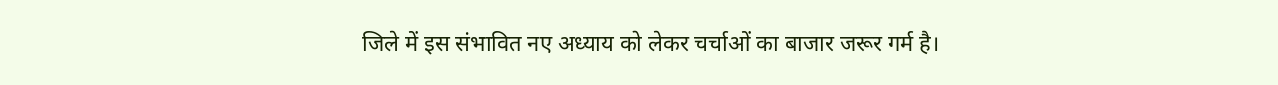जिले में इस संभावित नए अध्याय को लेकर चर्चाओं का बाजार जरूर गर्म है।